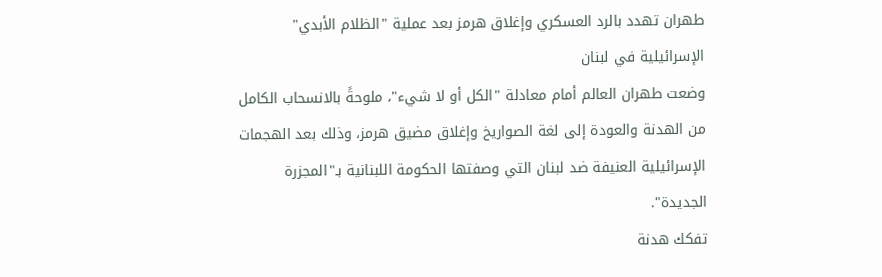طهران تهدد بالرد العسكري وإغلاق هرمز بعد عملية "الظلام الأبدي" الإسرائيلية في لبنان
وضعت طهران العالم أمام معادلة "الكل أو لا شيء"، ملوحةً بالانسحاب الكامل من الهدنة والعودة إلى لغة الصواريخ وإغلاق مضيق هرمز، وذلك بعد الهجمات الإسرائيلية العنيفة ضد لبنان التي وصفتها الحكومة اللبنانية بـ"المجزرة الجديدة".
تفكك هدنة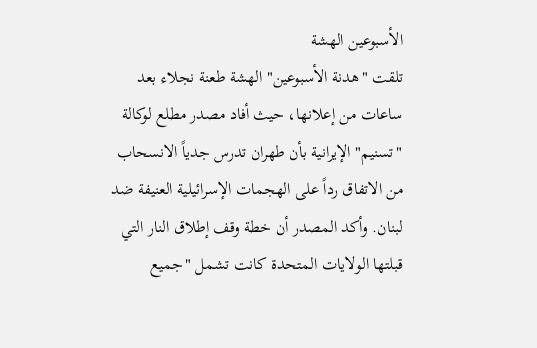الأسبوعين الهشة
تلقت "هدنة الأسبوعين" الهشة طعنة نجلاء بعد ساعات من إعلانها، حيث أفاد مصدر مطلع لوكالة "تسنيم" الإيرانية بأن طهران تدرس جدياً الانسحاب من الاتفاق رداً على الهجمات الإسرائيلية العنيفة ضد لبنان. وأكد المصدر أن خطة وقف إطلاق النار التي قبلتها الولايات المتحدة كانت تشمل "جميع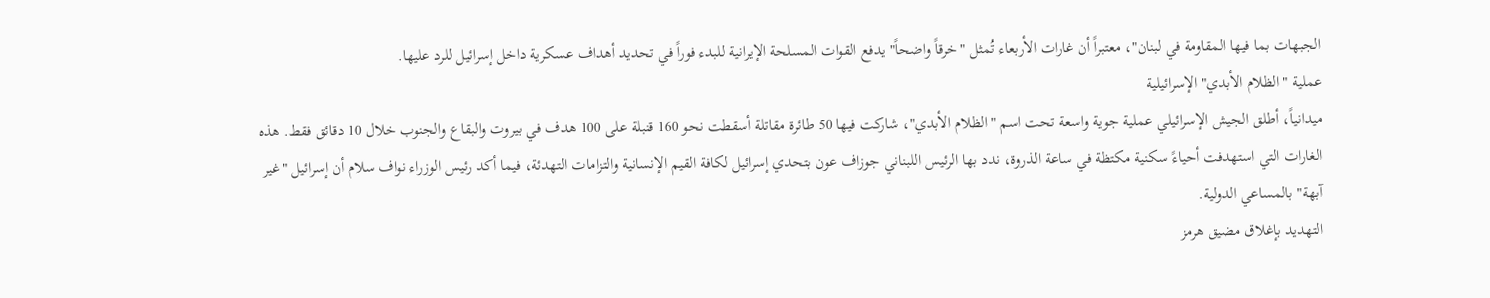الجبهات بما فيها المقاومة في لبنان"، معتبراً أن غارات الأربعاء تُمثل "خرقاً واضحاً" يدفع القوات المسلحة الإيرانية للبدء فوراً في تحديد أهداف عسكرية داخل إسرائيل للرد عليها.
عملية "الظلام الأبدي" الإسرائيلية
ميدانياً، أطلق الجيش الإسرائيلي عملية جوية واسعة تحت اسم "الظلام الأبدي"، شاركت فيها 50 طائرة مقاتلة أسقطت نحو 160 قنبلة على 100 هدف في بيروت والبقاع والجنوب خلال 10 دقائق فقط. هذه الغارات التي استهدفت أحياءً سكنية مكتظة في ساعة الذروة، ندد بها الرئيس اللبناني جوزاف عون بتحدي إسرائيل لكافة القيم الإنسانية والتزامات التهدئة، فيما أكد رئيس الوزراء نواف سلام أن إسرائيل "غير آبهة" بالمساعي الدولية.
التهديد بإغلاق مضيق هرمز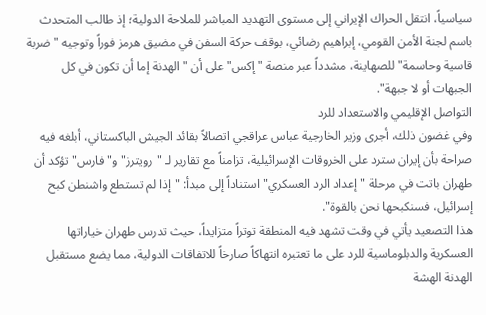سياسياً، انتقل الحراك الإيراني إلى مستوى التهديد المباشر للملاحة الدولية؛ إذ طالب المتحدث باسم لجنة الأمن القومي، إبراهيم رضائي، بوقف حركة السفن في مضيق هرمز فوراً وتوجيه "ضربة قاسية وحاسمة" للصهاينة، مشدداً عبر منصة "إكس" على أن "الهدنة إما أن تكون في كل الجبهات أو لا جبهة".
التواصل الإقليمي والاستعداد للرد
وفي غضون ذلك، أجرى وزير الخارجية عباس عراقجي اتصالاً بقائد الجيش الباكستاني، أبلغه فيه صراحة بأن إيران سترد على الخروقات الإسرائيلية، تزامناً مع تقارير لـ "رويترز" و"فارس" تؤكد أن طهران باتت في مرحلة "إعداد الرد العسكري" استناداً إلى مبدأ: "إذا لم تستطع واشنطن كبح إسرائيل، فسنكبحها نحن بالقوة".
هذا التصعيد يأتي في وقت تشهد فيه المنطقة توتراً متزايداً، حيث تدرس طهران خياراتها العسكرية والدبلوماسية للرد على ما تعتبره انتهاكاً صارخاً للاتفاقات الدولية، مما يضع مستقبل الهدنة الهشة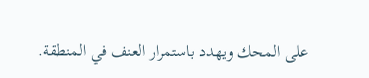على المحك ويهدد باستمرار العنف في المنطقة.